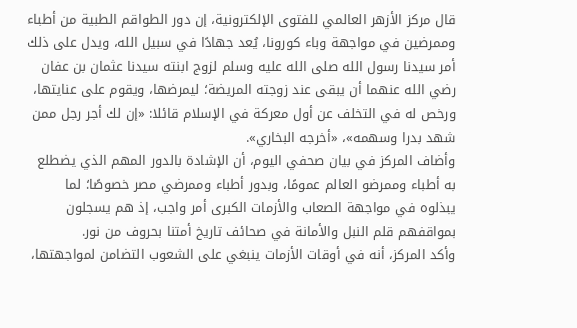قال مركز الأزهر العالمي للفتوى الإلكترونية، إن دور الطواقم الطبية من أطباء وممرضين في مواجهة وباء كورونا، يُعد جهادًا في سبيل الله، ويدل على ذلك أمر سيدنا رسول الله صلى الله عليه وسلم لزوج ابنته سيدنا عثمان بن عفان رضي الله عنهما أن يبقى عند زوجته المريضة؛ ليمرضها، ويقوم على عنايتها، ورخص له في التخلف عن أول معركة في الإسلام قائلا: «إن لك أجر رجل ممن شهد بدرا وسهمه»، «أخرجه البخاري».
وأضاف المركز في بيان صحفي اليوم، أن الإشادة بالدور المهم الذي يضطلع به أطباء وممرضو العالم عمومًا، وبدور أطباء وممرضي مصر خصوصًا؛ لما يبذلوه في مواجهة الصعاب والأزمات الكبرى أمر واجب، إذ هم يسجلون بمواقفهم قلم النبل والأمانة في صحائف تاريخ أمتنا بحروف من نور.
وأكد المركز، أنه في أوقات الأزمات ينبغي على الشعوب التضامن لمواجهتها،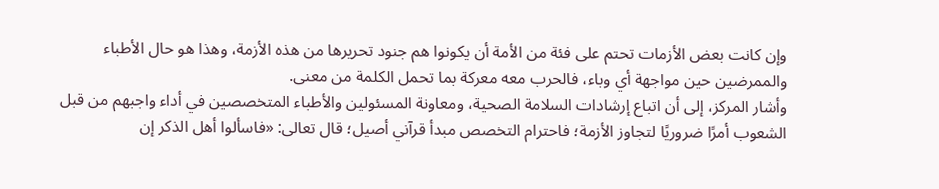وإن كانت بعض الأزمات تحتم على فئة من الأمة أن يكونوا هم جنود تحريرها من هذه الأزمة، وهذا هو حال الأطباء والممرضين حين مواجهة أي وباء، فالحرب معه معركة بما تحمل الكلمة من معنى.
وأشار المركز، إلى أن اتباع إرشادات السلامة الصحية، ومعاونة المسئولين والأطباء المتخصصين في أداء واجبهم من قبل الشعوب أمرًا ضروريًا لتجاوز الأزمة؛ فاحترام التخصص مبدأ قرآني أصيل؛ قال تعالى: «فاسألوا أهل الذكر إن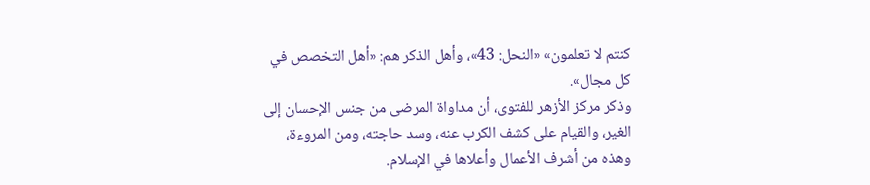كنتم لا تعلمون» «النحل: 43»، وأهل الذكر هم: «أهل التخصص في كل مجال».
وذكر مركز الأزهر للفتوى، أن مداواة المرضى من جنس الإحسان إلى الغير، والقيام على كشف الكرب عنه، وسد حاجته، ومن المروءة، وهذه من أشرف الأعمال وأعلاها في الإسلام.